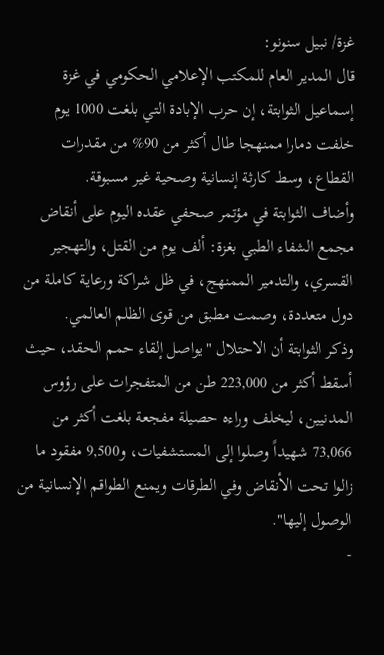غزة/ نبيل سنونو:
قال المدير العام للمكتب الإعلامي الحكومي في غزة إسماعيل الثوابتة، إن حرب الإبادة التي بلغت 1000 يوم خلفت دمارا ممنهجا طال أكثر من 90% من مقدرات القطاع، وسط كارثة إنسانية وصحية غير مسبوقة.
وأضاف الثوابتة في مؤتمر صحفي عقده اليوم على أنقاض مجمع الشفاء الطبي بغزة: ألف يوم من القتل، والتهجير القسري، والتدمير الممنهج، في ظل شراكة ورعاية كاملة من دول متعددة، وصمت مطبق من قوى الظلم العالمي.
وذكر الثوابتة أن الاحتلال "يواصل إلقاء حمم الحقد، حيث أسقط أكثر من 223,000 طن من المتفجرات على رؤوس المدنيين، ليخلف وراءه حصيلة مفجعة بلغت أكثر من 73,066 شهيداً وصلوا إلى المستشفيات، و9,500 مفقود ما زالوا تحت الأنقاض وفي الطرقات ويمنع الطواقم الإنسانية من الوصول إليها".
-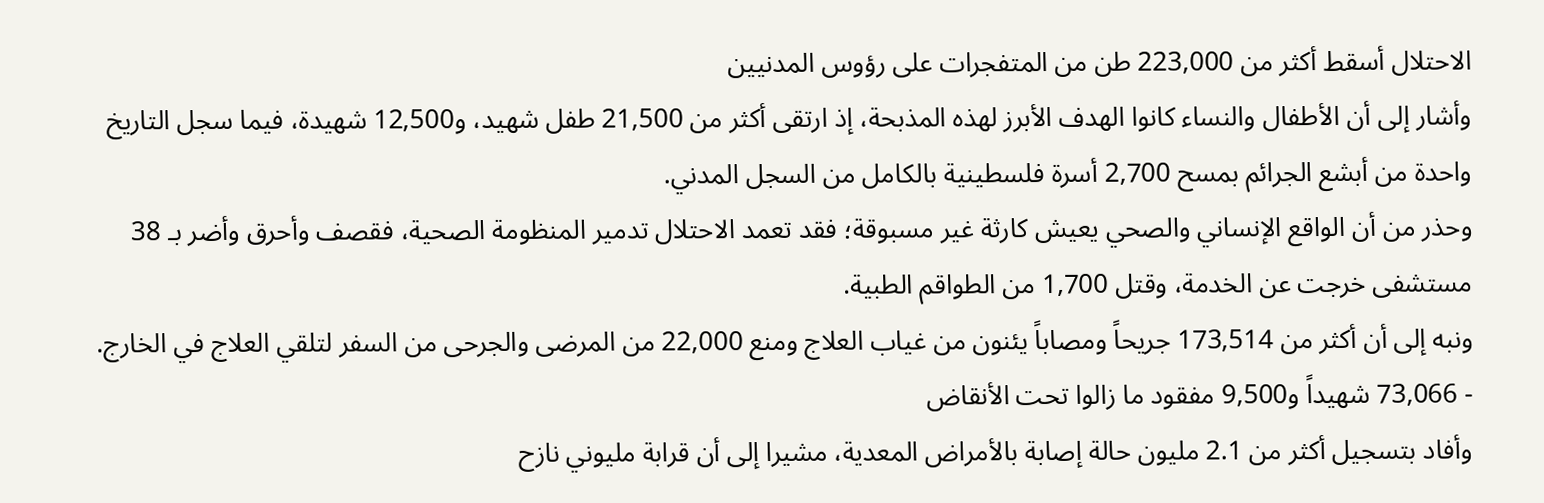الاحتلال أسقط أكثر من 223,000 طن من المتفجرات على رؤوس المدنيين
وأشار إلى أن الأطفال والنساء كانوا الهدف الأبرز لهذه المذبحة، إذ ارتقى أكثر من 21,500 طفل شهيد، و12,500 شهيدة، فيما سجل التاريخ واحدة من أبشع الجرائم بمسح 2,700 أسرة فلسطينية بالكامل من السجل المدني.
وحذر من أن الواقع الإنساني والصحي يعيش كارثة غير مسبوقة؛ فقد تعمد الاحتلال تدمير المنظومة الصحية، فقصف وأحرق وأضر بـ 38 مستشفى خرجت عن الخدمة، وقتل 1,700 من الطواقم الطبية.
ونبه إلى أن أكثر من 173,514 جريحاً ومصاباً يئنون من غياب العلاج ومنع 22,000 من المرضى والجرحى من السفر لتلقي العلاج في الخارج.
- 73,066 شهيداً و9,500 مفقود ما زالوا تحت الأنقاض
وأفاد بتسجيل أكثر من 2.1 مليون حالة إصابة بالأمراض المعدية، مشيرا إلى أن قرابة مليوني نازح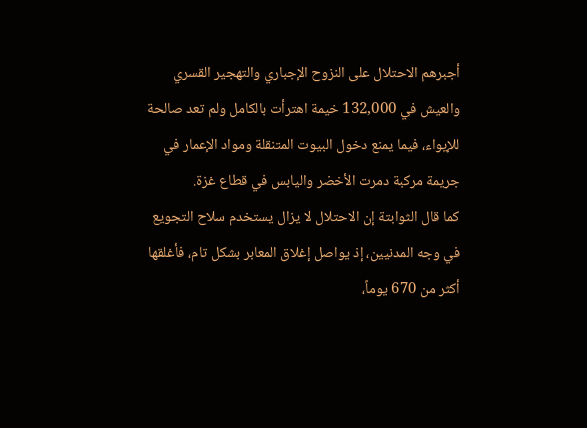أجبرهم الاحتلال على النزوح الإجباري والتهجير القسري والعيش في 132,000 خيمة اهترأت بالكامل ولم تعد صالحة للإيواء، فيما يمنع دخول البيوت المتنقلة ومواد الإعمار في جريمة مركبة دمرت الأخضر واليابس في قطاع غزة.
كما قال الثوابتة إن الاحتلال لا يزال يستخدم سلاح التجويع في وجه المدنيين، إذ يواصل إغلاق المعابر بشكل تام، فأغلقها أكثر من 670 يوماً،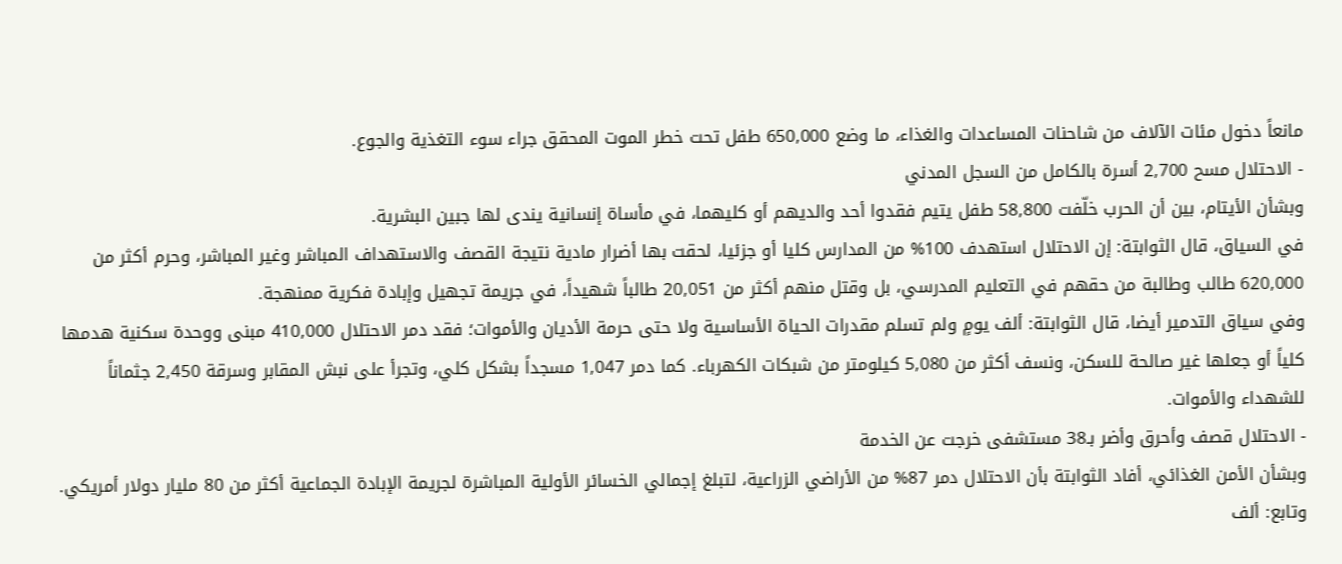مانعاً دخول مئات الآلاف من شاحنات المساعدات والغذاء، ما وضع 650,000 طفل تحت خطر الموت المحقق جراء سوء التغذية والجوع.
- الاحتلال مسح 2,700 أسرة بالكامل من السجل المدني
وبشأن الأيتام، بين أن الحرب خلّفت 58,800 طفل يتيم فقدوا أحد والديهم أو كليهما، في مأساة إنسانية يندى لها جبين البشرية.
في السياق، قال الثوابتة: إن الاحتلال استهدف 100% من المدارس كليا أو جزئيا، لحقت بها أضرار مادية نتيجة القصف والاستهداف المباشر وغير المباشر، وحرم أكثر من 620,000 طالب وطالبة من حقهم في التعليم المدرسي، بل وقتل منهم أكثر من 20,051 طالباً شهيداً، في جريمة تجهيل وإبادة فكرية ممنهجة.
وفي سياق التدمير أيضا، قال الثوابتة: ألف يومٍ ولم تسلم مقدرات الحياة الأساسية ولا حتى حرمة الأديان والأموات؛ فقد دمر الاحتلال 410,000 مبنى ووحدة سكنية هدمها كلياً أو جعلها غير صالحة للسكن، ونسف أكثر من 5,080 كيلومتر من شبكات الكهرباء. كما دمر 1,047 مسجداً بشكل كلي، وتجرأ على نبش المقابر وسرقة 2,450 جثماناً للشهداء والأموات.
- الاحتلال قصف وأحرق وأضر بـ38 مستشفى خرجت عن الخدمة
وبشأن الأمن الغذائي، أفاد الثوابتة بأن الاحتلال دمر 87% من الأراضي الزراعية، لتبلغ إجمالي الخسائر الأولية المباشرة لجريمة الإبادة الجماعية أكثر من 80 مليار دولار أمريكي.
وتابع: ألف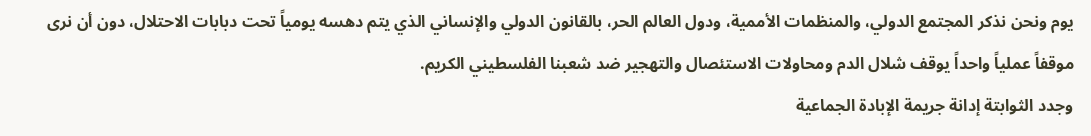يوم ونحن نذكر المجتمع الدولي، والمنظمات الأممية، ودول العالم الحر، بالقانون الدولي والإنساني الذي يتم دهسه يومياً تحت دبابات الاحتلال، دون أن نرى موقفاً عملياً واحداً يوقف شلال الدم ومحاولات الاستئصال والتهجير ضد شعبنا الفلسطيني الكريم.
وجدد الثوابتة إدانة جريمة الإبادة الجماعية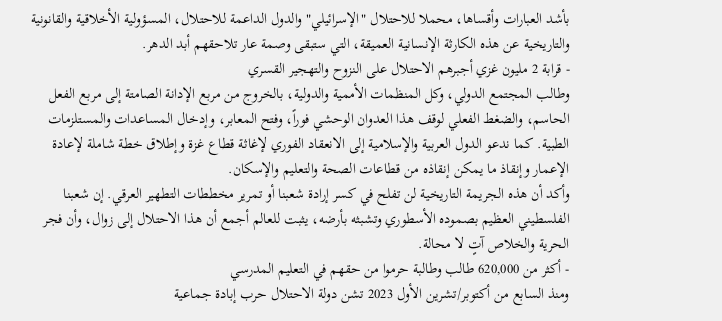بأشد العبارات وأقساها، محملا للاحتلال "الإسرائيلي" والدول الداعمة للاحتلال، المسؤولية الأخلاقية والقانونية والتاريخية عن هذه الكارثة الإنسانية العميقة، التي ستبقى وصمة عار تلاحقهم أبد الدهر.
- قرابة 2 مليون غزي أجبرهم الاحتلال على النزوح والتهجير القسري
وطالب المجتمع الدولي، وكل المنظمات الأممية والدولية، بالخروج من مربع الإدانة الصامتة إلى مربع الفعل الحاسم، والضغط الفعلي لوقف هذا العدوان الوحشي فوراً، وفتح المعابر، وإدخال المساعدات والمستلزمات الطبية. كما ندعو الدول العربية والإسلامية إلى الانعقاد الفوري لإغاثة قطاع غزة وإطلاق خطة شاملة لإعادة الإعمار وإنقاذ ما يمكن إنقاذه من قطاعات الصحة والتعليم والإسكان.
وأكد أن هذه الجريمة التاريخية لن تفلح في كسر إرادة شعبنا أو تمرير مخططات التطهير العرقي. إن شعبنا الفلسطيني العظيم بصموده الأسطوري وتشبثه بأرضه، يثبت للعالم أجمع أن هذا الاحتلال إلى زوال، وأن فجر الحرية والخلاص آتٍ لا محالة.
- أكثر من 620,000 طالب وطالبة حرموا من حقهم في التعليم المدرسي
ومنذ السابع من أكتوبر/تشرين الأول 2023 تشن دولة الاحتلال حرب إبادة جماعية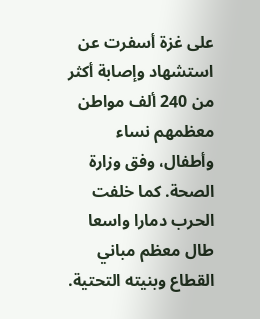على غزة أسفرت عن استشهاد وإصابة أكثر من 240 ألف مواطن معظمهم نساء وأطفال، وفق وزارة الصحة. كما خلفت الحرب دمارا واسعا طال معظم مباني القطاع وبنيته التحتية.